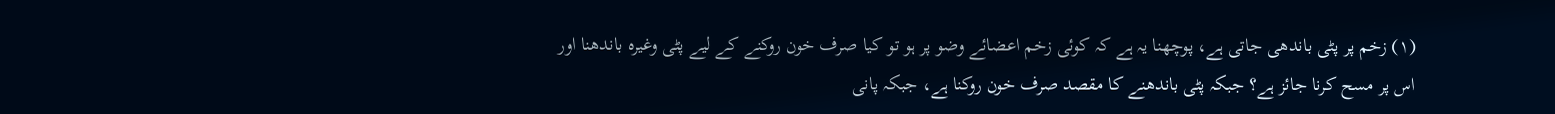(۱) زخم پر پٹی باندھی جاتی ہے، پوچھنا یہ ہے کہ کوئی زخم اعضائے وضو پر ہو تو کیا صرف خون روکنے کے لیے پٹی وغیرہ باندھنا اور اس پر مسح کرنا جائز ہے؟ جبکہ پٹی باندھنے کا مقصد صرف خون روکنا ہے، جبکہ پانی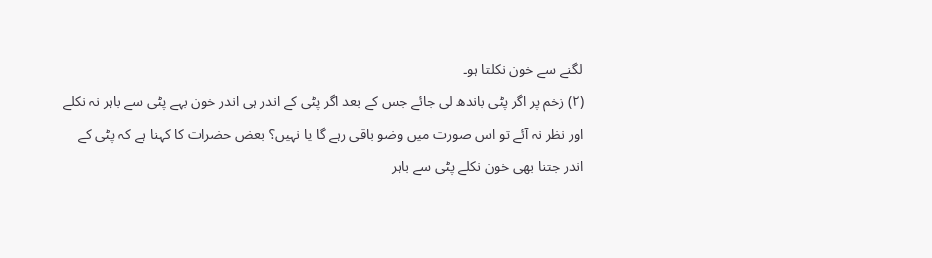لگنے سے خون نکلتا ہو۔
(۲) زخم پر اگر پٹی باندھ لی جائے جس کے بعد اگر پٹی کے اندر ہی اندر خون بہے پٹی سے باہر نہ نکلے اور نظر نہ آئے تو اس صورت میں وضو باقی رہے گا یا نہیں؟ بعض حضرات کا کہنا ہے کہ پٹی کے اندر جتنا بھی خون نکلے پٹی سے باہر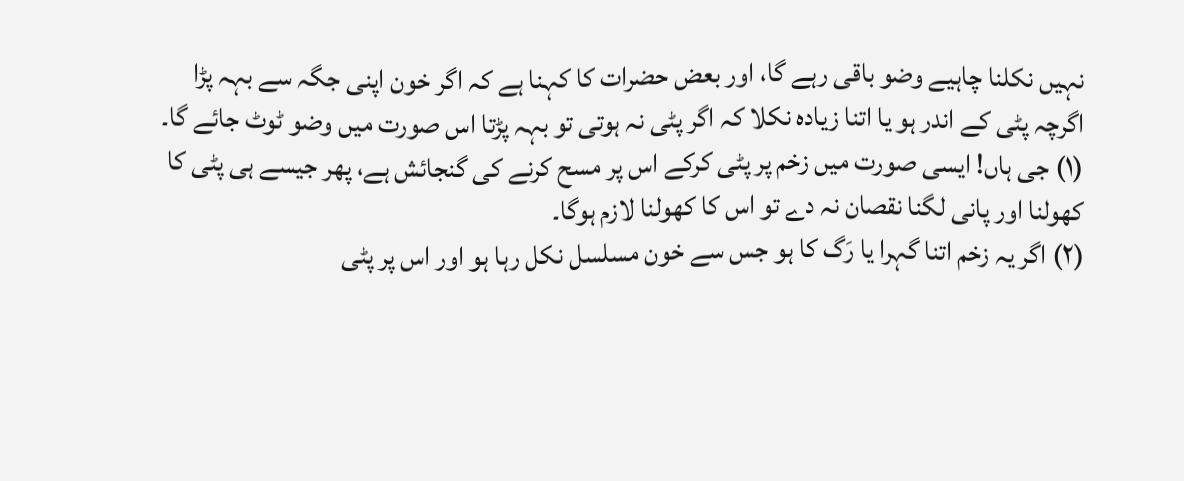نہیں نکلنا چاہیے وضو باقی رہے گا، اور بعض حضرات کا کہنا ہے کہ اگر خون اپنی جگہ سے بہہ پڑا اگرچہ پٹی کے اندر ہو یا اتنا زیادہ نکلا کہ اگر پٹی نہ ہوتی تو بہہ پڑتا اس صورت میں وضو ٹوٹ جائے گا۔
(۱) جی ہاں! ایسی صورت میں زخم پر پٹی کرکے اس پر مسح کرنے کی گنجائش ہے، پھر جیسے ہی پٹی کا کھولنا اور پانی لگنا نقصان نہ دے تو اس کا کھولنا لازم ہوگا۔
(۲) اگر یہ زخم اتنا گہرا یا رَگ کا ہو جس سے خون مسلسل نکل رہا ہو اور اس پر پٹی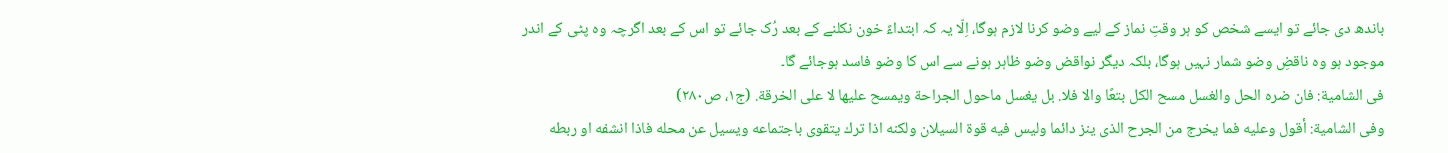باندھ دی جائے تو ایسے شخص کو ہر وقتِ نماز کے لیے وضو کرنا لازم ہوگا، اِلّا یہ کہ ابتداءً خون نکلنے کے بعد رُک جائے تو اس کے بعد اگرچہ وہ پٹی کے اندر موجود ہو وہ ناقضِ وضو شمار نہیں ہوگا، بلکہ دیگر نواقض وضو ظاہر ہونے سے اس کا وضو فاسد ہوجائے گا۔
فی الشامیة: فان ضره الحل والغسل مسح الكل بتعًا والا فلا. بل یغسل ماحول الجراحة ویمسح علیها لا علی الخرقة. (ج۱، ص۲۸۰)
وفی الشامیة: أقول وعلیه فما یخرج من الجرح الذی ینز دائما ولیس فیه قوة السیلان ولكنه اذا ترك یتقوی باجتماعه ویسیل عن محله فاذا انشفه او ربطه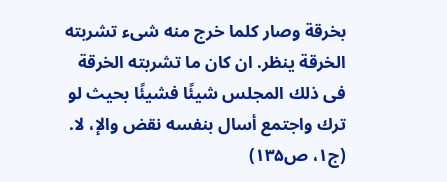بخرقة وصار كلما خرج منه شیء تشربته الخرقة ینظر. ان كان ما تشربته الخرقة فی ذلك المجلس شیئًا فشیئًا بحیث لو ترك واجتمع أسال بنفسه نقض والإ، لا. (ج۱، ص۱۳۵)